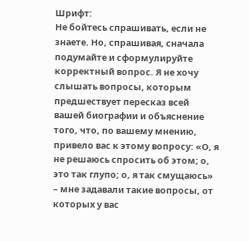Шрифт:
Не бойтесь спрашивать, если не знаете. Но, спрашивая, сначала подумайте и сформулируйте корректный вопрос. Я не хочу слышать вопросы, которым предшествует пересказ всей вашей биографии и объяснение того, что, по вашему мнению, привело вас к этому вопросу: «О, я не решаюсь спросить об этом; о, это так глупо; о, я так смущаюсь» – мне задавали такие вопросы, от которых у вас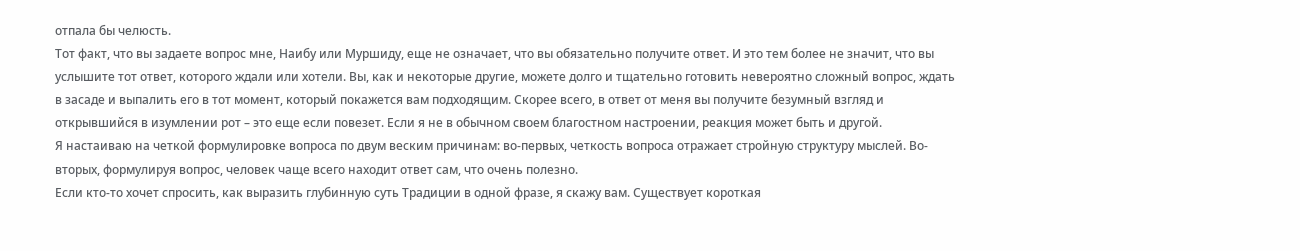отпала бы челюсть.
Тот факт, что вы задаете вопрос мне, Наибу или Муршиду, еще не означает, что вы обязательно получите ответ. И это тем более не значит, что вы услышите тот ответ, которого ждали или хотели. Вы, как и некоторые другие, можете долго и тщательно готовить невероятно сложный вопрос, ждать в засаде и выпалить его в тот момент, который покажется вам подходящим. Скорее всего, в ответ от меня вы получите безумный взгляд и открывшийся в изумлении рот – это еще если повезет. Если я не в обычном своем благостном настроении, реакция может быть и другой.
Я настаиваю на четкой формулировке вопроса по двум веским причинам: во-первых, четкость вопроса отражает стройную структуру мыслей. Во-вторых, формулируя вопрос, человек чаще всего находит ответ сам, что очень полезно.
Если кто-то хочет спросить, как выразить глубинную суть Традиции в одной фразе, я скажу вам. Существует короткая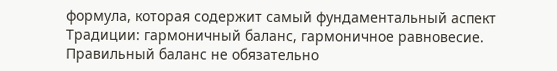формула, которая содержит самый фундаментальный аспект Традиции: гармоничный баланс, гармоничное равновесие. Правильный баланс не обязательно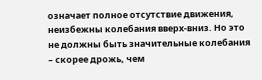означает полное отсутствие движения, неизбежны колебания вверх-вниз. Но это не должны быть значительные колебания – скорее дрожь, чем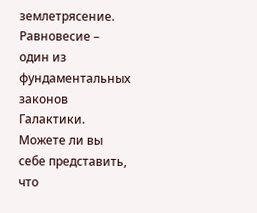землетрясение.
Равновесие – один из фундаментальных законов Галактики. Можете ли вы себе представить, что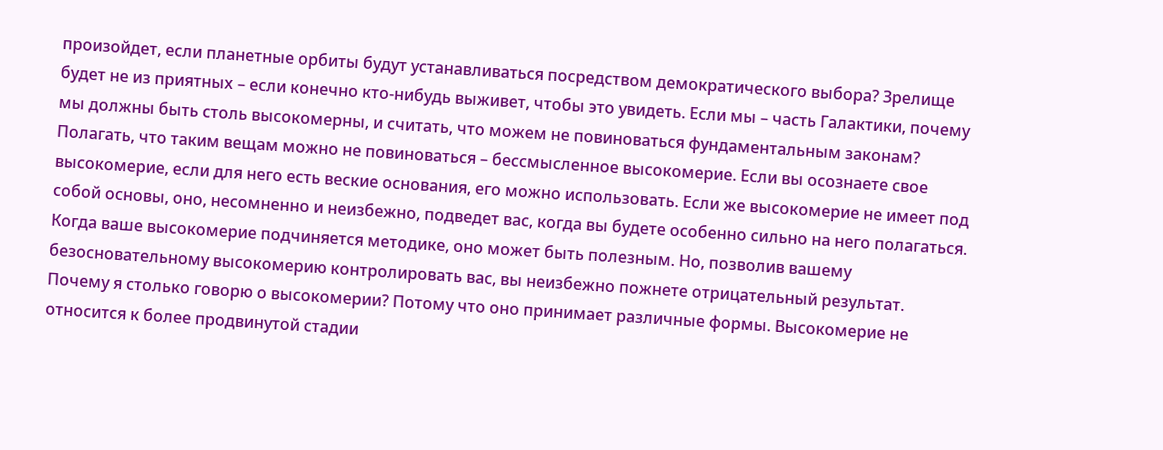произойдет, если планетные орбиты будут устанавливаться посредством демократического выбора? Зрелище будет не из приятных – если конечно кто-нибудь выживет, чтобы это увидеть. Если мы – часть Галактики, почему мы должны быть столь высокомерны, и считать, что можем не повиноваться фундаментальным законам? Полагать, что таким вещам можно не повиноваться – бессмысленное высокомерие. Если вы осознаете свое высокомерие, если для него есть веские основания, его можно использовать. Если же высокомерие не имеет под собой основы, оно, несомненно и неизбежно, подведет вас, когда вы будете особенно сильно на него полагаться. Когда ваше высокомерие подчиняется методике, оно может быть полезным. Но, позволив вашему безосновательному высокомерию контролировать вас, вы неизбежно пожнете отрицательный результат.
Почему я столько говорю о высокомерии? Потому что оно принимает различные формы. Высокомерие не относится к более продвинутой стадии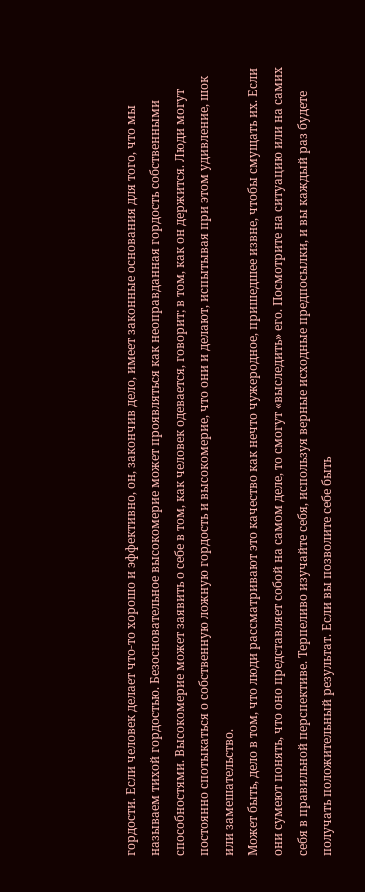гордости. Если человек делает что-то хорошо и эффективно, он, закончив дело, имеет законные основания для того, что мы называем тихой гордостью. Безосновательное высокомерие может проявляться как неоправданная гордость собственными способностями. Высокомерие может заявить о себе в том, как человек одевается, говорит; в том, как он держится. Люди могут постоянно спотыкаться о собственную ложную гордость и высокомерие, что они и делают, испытывая при этом удивление, шок или замешательство.
Может быть, дело в том, что люди рассматривают это качество как нечто чужеродное, пришедшее извне, чтобы смущать их. Если они сумеют понять, что оно представляет собой на самом деле, то смогут «выследить» его. Посмотрите на ситуацию или на самих себя в правильной перспективе. Терпеливо изучайте себя, используя верные исходные предпосылки, и вы каждый раз будете получать положительный результат. Если вы позволите себе быть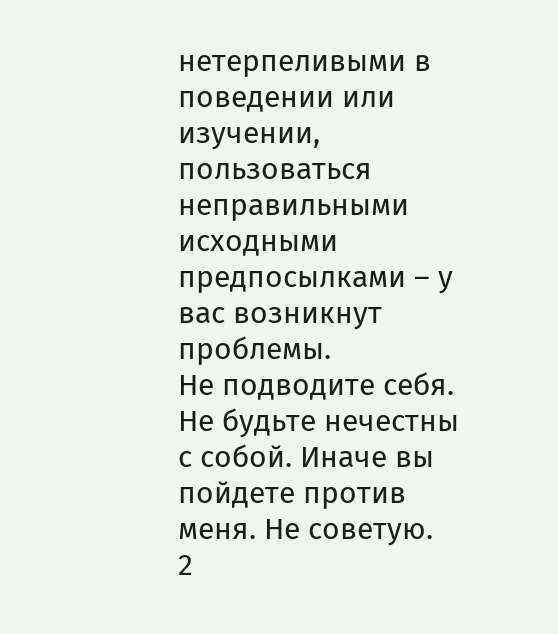нетерпеливыми в поведении или изучении, пользоваться неправильными исходными предпосылками – у вас возникнут проблемы.
Не подводите себя. Не будьте нечестны с собой. Иначе вы пойдете против меня. Не советую.
2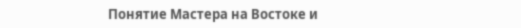Понятие Мастера на Востоке и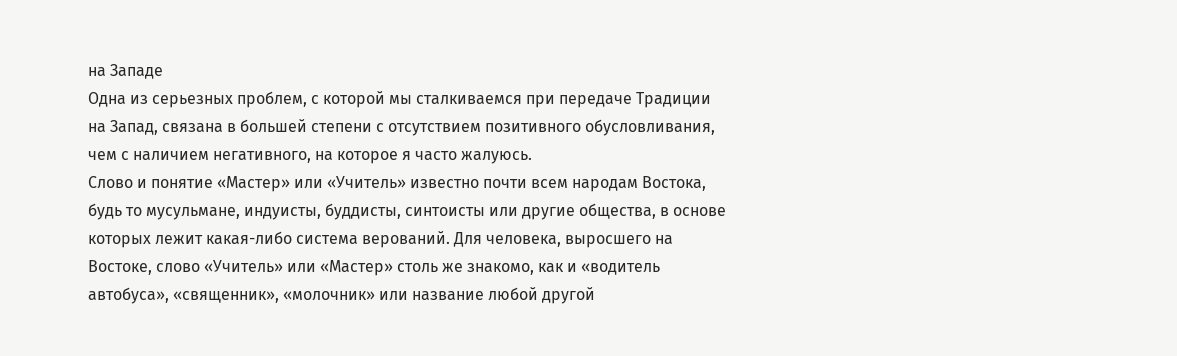на Западе
Одна из серьезных проблем, с которой мы сталкиваемся при передаче Традиции на Запад, связана в большей степени с отсутствием позитивного обусловливания, чем с наличием негативного, на которое я часто жалуюсь.
Слово и понятие «Мастер» или «Учитель» известно почти всем народам Востока, будь то мусульмане, индуисты, буддисты, синтоисты или другие общества, в основе которых лежит какая-либо система верований. Для человека, выросшего на Востоке, слово «Учитель» или «Мастер» столь же знакомо, как и «водитель автобуса», «священник», «молочник» или название любой другой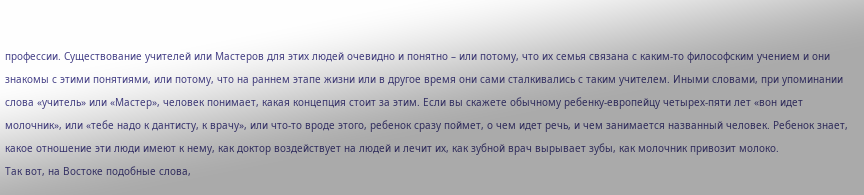профессии. Существование учителей или Мастеров для этих людей очевидно и понятно – или потому, что их семья связана с каким-то философским учением и они знакомы с этими понятиями, или потому, что на раннем этапе жизни или в другое время они сами сталкивались с таким учителем. Иными словами, при упоминании слова «учитель» или «Мастер», человек понимает, какая концепция стоит за этим. Если вы скажете обычному ребенку-европейцу четырех-пяти лет «вон идет молочник», или «тебе надо к дантисту, к врачу», или что-то вроде этого, ребенок сразу поймет, о чем идет речь, и чем занимается названный человек. Ребенок знает, какое отношение эти люди имеют к нему, как доктор воздействует на людей и лечит их, как зубной врач вырывает зубы, как молочник привозит молоко.
Так вот, на Востоке подобные слова,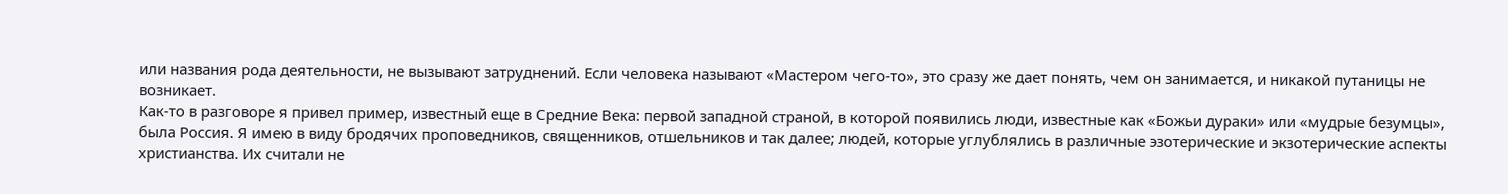или названия рода деятельности, не вызывают затруднений. Если человека называют «Мастером чего-то», это сразу же дает понять, чем он занимается, и никакой путаницы не возникает.
Как-то в разговоре я привел пример, известный еще в Средние Века: первой западной страной, в которой появились люди, известные как «Божьи дураки» или «мудрые безумцы», была Россия. Я имею в виду бродячих проповедников, священников, отшельников и так далее; людей, которые углублялись в различные эзотерические и экзотерические аспекты христианства. Их считали не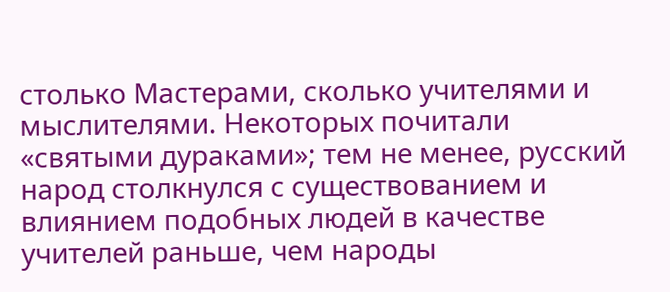столько Мастерами, сколько учителями и мыслителями. Некоторых почитали «святыми дураками»; тем не менее, русский народ столкнулся с существованием и влиянием подобных людей в качестве учителей раньше, чем народы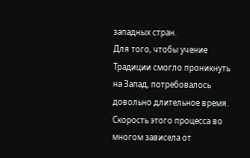западных стран.
Для того, чтобы учение Традиции смогло проникнуть на Запад, потребовалось довольно длительное время. Скорость этого процесса во многом зависела от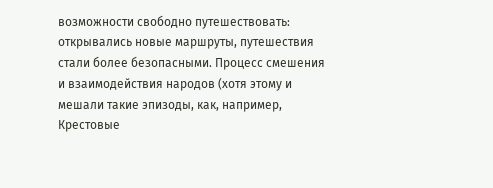возможности свободно путешествовать: открывались новые маршруты, путешествия стали более безопасными. Процесс смешения и взаимодействия народов (хотя этому и мешали такие эпизоды, как, например, Крестовые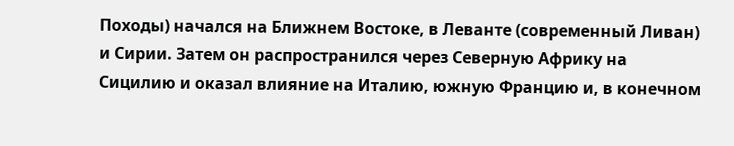Походы) начался на Ближнем Востоке, в Леванте (современный Ливан) и Сирии. Затем он распространился через Северную Африку на Сицилию и оказал влияние на Италию, южную Францию и, в конечном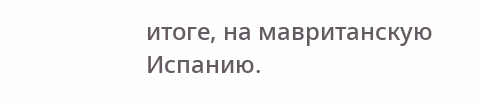итоге, на мавританскую Испанию.